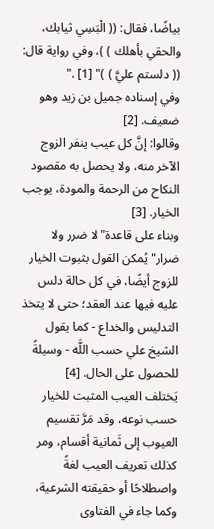بياضًا، فقال: (( الْبَسِي ثيابك، والحقي بأهلك ) )، وفي رواية قال: (( دلستم عليَّ ) )" [1] ."
وفي إسناده جميل بن زيد وهو ضعيف. [2]
وقالوا: إنَّ كل عيب ينفر الزوج الآخر منه، ولا يحصل به مقصود النكاح من الرحمة والمودة، يوجب الخيار. [3]
وبناء على قاعدة"لا ضرر ولا ضرار"يُمكن القول بثبوت الخيار للزوج أيضًا، في كل حالة دلس عليه فيها عند العقد؛ حتى لا يتخذ التدليس والخداع - كما يقول الشيخ علي حسب اللَّه - وسيلةً للحصول على الحال. [4]
يَختلف العيب المثبت للخيار حسب نوعه، وقد مَرَّ تقسيم العيوب إلى ثَمانية أقسام، ومر كذلك تعريف العيب لغةً واصطلاحًا أو حقيقته الشرعية، وكما جاء في الفتاوى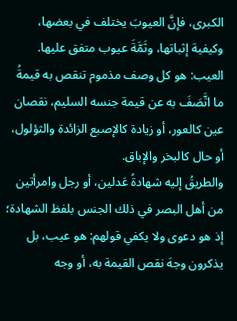الكبرى، فإنَّ العيوبَ يختلف في بعضها، وكيفية إثباتها، وثَمَّةَ عيوب متفق عليها.
العيب: هو كل وصف مذموم تنقص به قيمةُ ما اتَّصَفَ به عن قيمة جنسه السليم، نقصان عين كالعور، أو زيادة كالإصبع الزائدة والثؤلول، أو حال كالبخر والإباق.
والطريقُ إليه شهادةُ عَدلين، أو رجل وامرأتين من أهل البصر في ذلك الجنس بلفظ الشهادة؛ إذ هو دعوى ولا يكفي قولهم: هو عيب، بل يذكرون وجهَ نقص القيمة به، أو وجه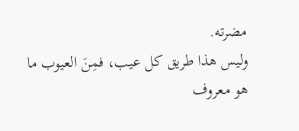مضرته.
وليس هذا طريق كل عيب، فمِنَ العيوب ما هو معروف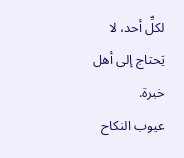لكلِّ أحد، لا يَحتاج إلى أهل خبرة.
عيوب النكاح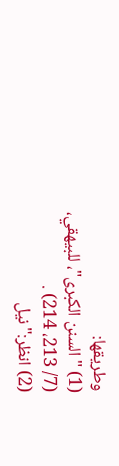وطريقها:
(1) "السنن الكبرى"، للبيهقي، (7/ 213، 214) .
(2) انظر:"نيل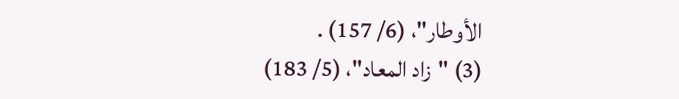الأوطار"، (6/ 157) .
(3) "زاد المعاد"، (5/ 183)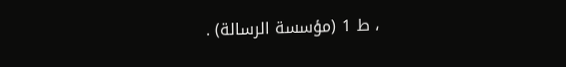، ط 1 (مؤسسة الرسالة) .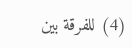(4) للفرقة بين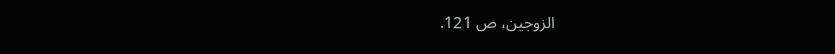الزوجين، ص 121.